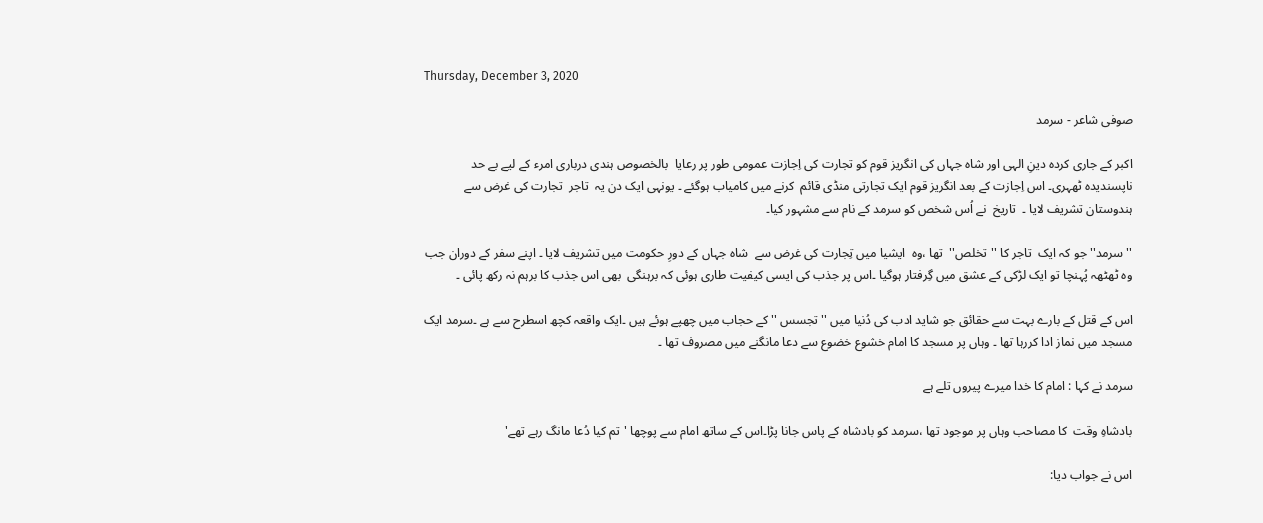Thursday, December 3, 2020

صوفی شاعر - سرمد

اکبر کے جاری کردہ دینِ الہی اور شاہ جہاں کی انگریز قوم کو تجارت کی اِجازت عمومی طور پر رعایا  بالخصوص ہندی درباری امرء کے لیے بے حد ناپسندیدہ ٹھہری۔ اس اِجازت کے بعد انگریز قوم ایک تجارتی منڈی قائم  کرنے میں کامیاب ہوگئے ۔ یونہی ایک دن یہ  تاجر  تجارت کی غرض سے ہندوستان تشریف لایا ۔  تاریخ  نے اُس شخص کو سرمد کے نام سے مشہور کیا۔

''سرمد'' جو کہ ایک  تاجر کا ''تخلص''  تھا ،وہ  ایشیا میں تِجارت کی غرض سے  شاہ جہاں کے دورِ حکومت میں تشریف لایا ۔ اپنے سفر کے دوران جب وہ ٹھٹھہ پُہنچا تو ایک لڑکی کے عشق میں گِرفتار ہوگیا ۔اس پر جذب کی ایسی کیفیت طاری ہوئی کہ برہنگی  بھی اس جذب کا برہم نہ رکھ پائی ۔

اس کے قتل کے بارے بہت سے حقائق جو شاید ادب کی دُنیا میں ''تجسس '' کے حجاب میں چھپے ہوئے ہیں ۔ایک واقعہ کچھ اسطرح سے ہے ۔سرمد ایک مسجد میں نماز ادا کررہا تھا ۔ وہاں پر مسجد کا امام خشوع خضوع سے دعا مانگنے میں مصروف تھا ۔

سرمد نے کہا : امام کا خدا میرے پیروں تلے ہے

بادشاہِ وقت  کا مصاحب وہاں پر موجود تھا ،سرمد کو بادشاہ کے پاس جانا پڑا۔اس کے ساتھ امام سے پوچھا 'تم کیا دُعا مانگ رہے تھے'

اس نے جواب دیا: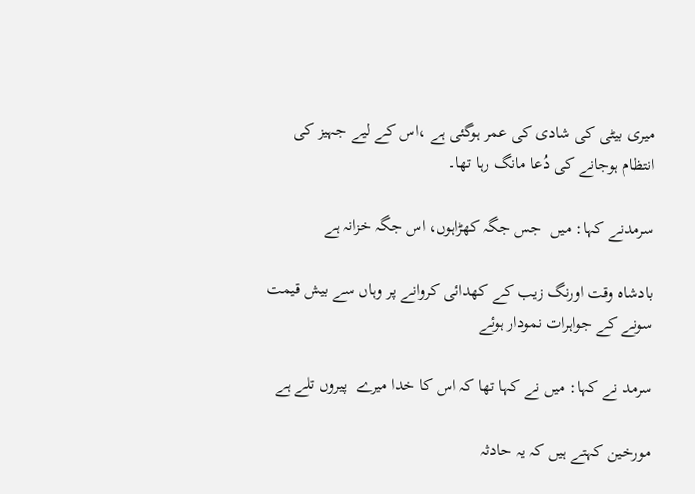میری بیٹی کی شادی کی عمر ہوگئی ہے ،اس کے لیے جہیز کی انتظام ہوجانے کی دُعا مانگ رہا تھا۔

سرمدنے کہا: میں  جس جگہ کھڑاہوں، اس جگہ خزانہ ہے

بادشاہ وقت اورنگ زیب کے کھدائی کروانے پر وہاں سے بیش قیمت سونے کے جواہرات نمودار ہوئے

سرمد نے کہا: میں نے کہا تھا کہ اس کا خدا میرے  پیروں تلے ہے

مورخین کہتے ہیں کہ یہ حادثہ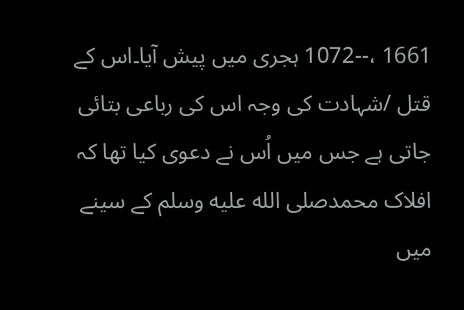1661 ،--1072 ہجری میں پیش آیا۔اس کے قتل /شہادت کی وجہ اس کی رباعی بتائی جاتی ہے جس میں اُس نے دعوی کیا تھا کہ افلاک محمدصلى الله عليه وسلم کے سینے میں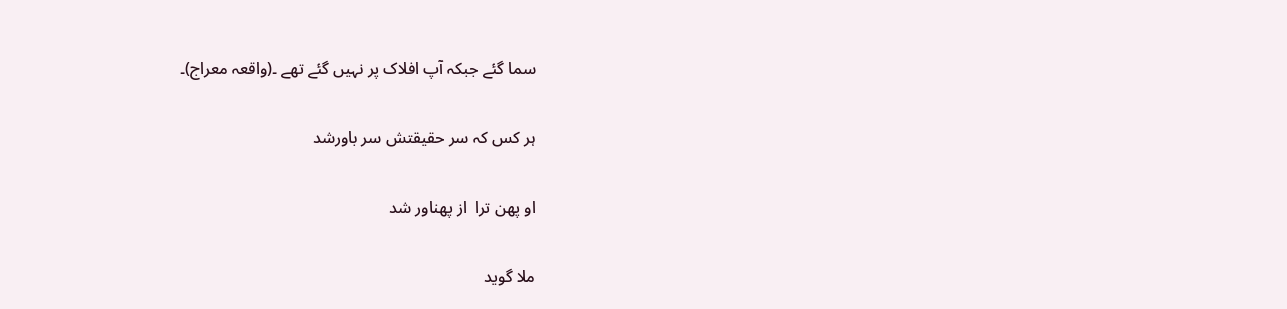سما گئے جبکہ آپ افلاک پر نہیں گئے تھے ۔(واقعہ معراج)۔

ہر کس کہ سر حقیقتش سر باورشد

او پھن ترا  از پھناور شد

ملا گوید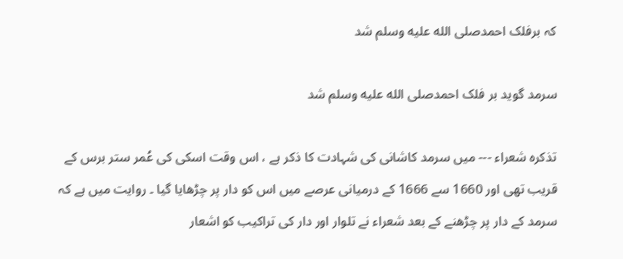کہ برفلک احمدصلى الله عليه وسلم شد

سرمد گوید بر فلک احمدصلى الله عليه وسلم شد

تذکرہ شعراء --- میں سرمد کاشانی کی شہادت کا ذکر ہے ، اس وقت اسکی کی عُمر ستر برس کے قریب تھی اور 1660 سے 1666 کے درمیانی عرصے میں اس کو دار پر چڑھایا گیا ۔ روایت میں ہے کہ سرمد کے دار پر چڑھنے کے بعد شعراء نے تلوار اور دار کی تراکیب کو اشعار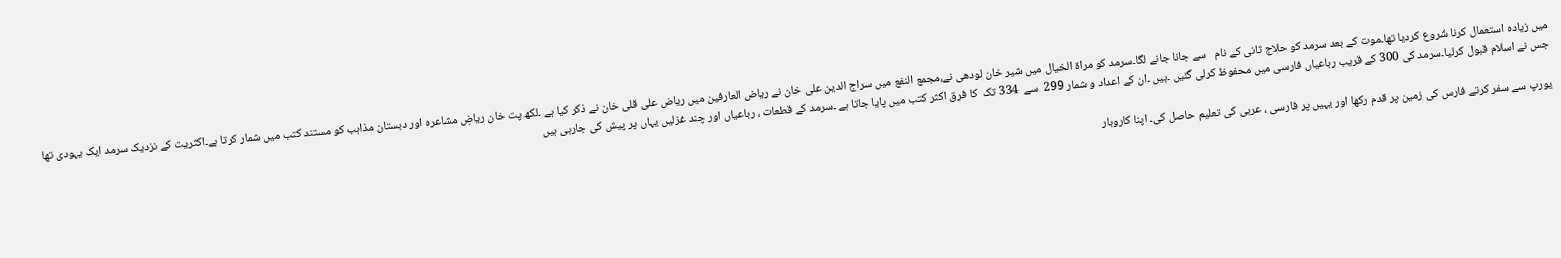میں زیادہ استعمال کرنا شُروع کردیا تھا۔موت کے بعد سرمد کو حلاج ثانی کے نام   سے جانا جانے لگا۔سرمد کو مراۃ الخیال میں شیر خان لودھی نے،مجمع النفع میں سراج الدین علی خان نے ریاض العارفین میں ریاض علی قلی خان نے ذکر کیا ہے ۔لکھ پت خان ریاضِ مشاعرہ اور دبستان مذاہب کو مستند کتب میں شمار کرتا ہے۔اکثریت کے نزدیک سرمد ایک یہودی تھا جس نے اسلام قبول کرلیا۔سرمد کی 300 کے قریب رباعیاں فارسی میں محفوظ کرلی گئیں ۔ہیں ۔ان کے اعداد و شمار 299  سے  334 تک  کا فرق اکثر کتب میں پایا جاتا ہے ۔سرمد کے قطعات ، رباعیاں اور چند غزلیں یہاں پر پیش کی جارہی ہیں

یورپ سے سفر کرتے فارس کی زمین پر قدم رکھا اور یہیں پر فارسی ، عربی کی تعلیم حاصل کی۔ اپنا کاروبار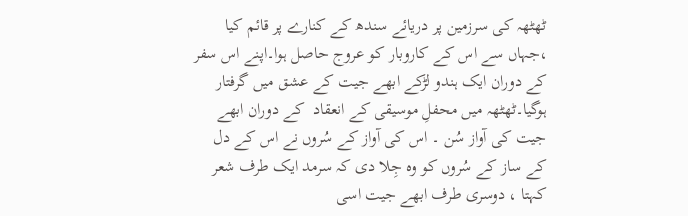ٹھٹھہ کی سرزمین پر دریائے سندھ کے کنارے پر قائم کیا ،جہاں سے اس کے کاروبار کو عروج حاصل ہوا۔اپنے اس سفر کے دوران ایک ہندو لڑکے ابھے جیت کے عشق میں گرفتار ہوگیا۔ٹھٹھہ میں محفلِ موسیقی کے انعقاد  کے دوران ابھے جیت کی آواز سُن ۔ اس کی آواز کے سُروں نے اس کے دل کے ساز کے سُروں کو وہ جِلا دی کہ سرمد ایک طرف شعر کہتا ، دوسری طرف ابھے جیت اسی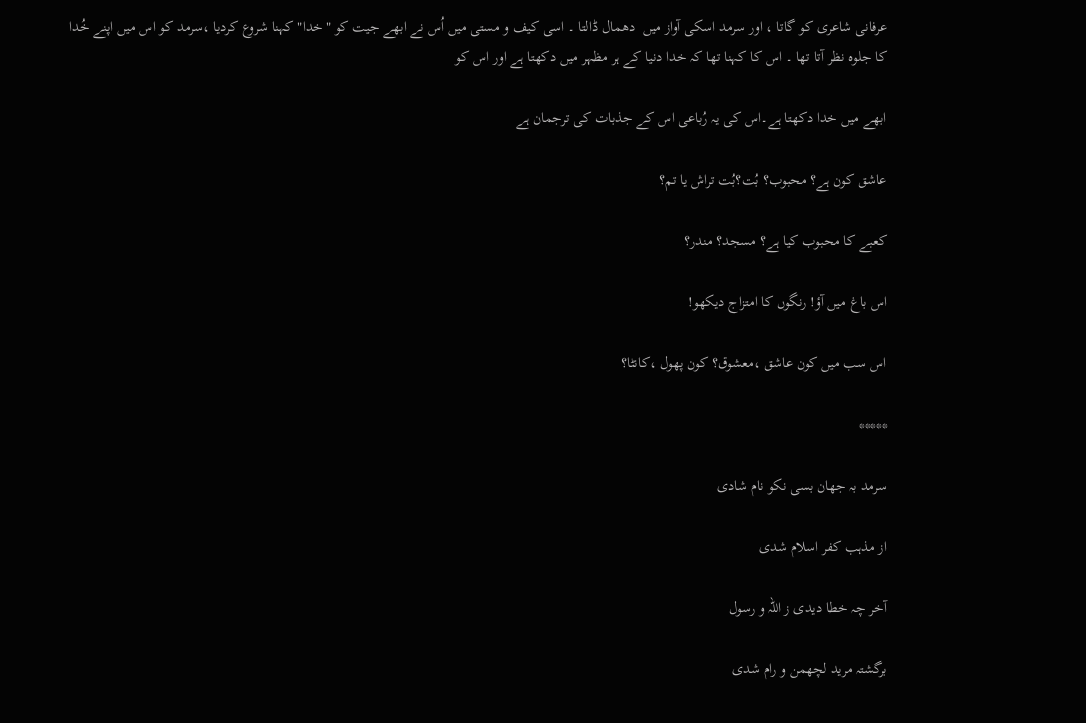عرفانی شاعری کو گاتا ، اور سرمد اسکی آواز میں  دھمال ڈالتا ۔ اسی کیف و مستی میں اُس نے ابھے جیت کو "خدا" کہنا شروع کردیا ،سرمد کو اس میں اپنے خُدا کا جلوہ نظر آتا تھا ۔ اس کا کہنا تھا کہ خدا دنیا کے ہر مظہر میں دکھتا ہے اور اس کو

ابھے میں خدا دکھتا ہے۔اس کی یہ رُباعی اس کے جذبات کی ترجمان ہے

عاشق کون ہے؟ محبوب؟ بُت؟بُت تراش یا تم؟

کعبے کا محبوب کیا ہے؟ مسجد؟ مندر؟

اس باغ میں آؤ! رنگوں کا امتزاج دیکھو!

اس سب میں کون عاشق ،معشوق؟ کون پھول ،کانٹا؟

*****

سرمد بہ جھان بسی نکو نام شادی

از مذہب کفر اسلام شدی

آخر چہ خطا دیدی ز اللہ و رسول

برگشتہ مرید لچھمن و رام شدی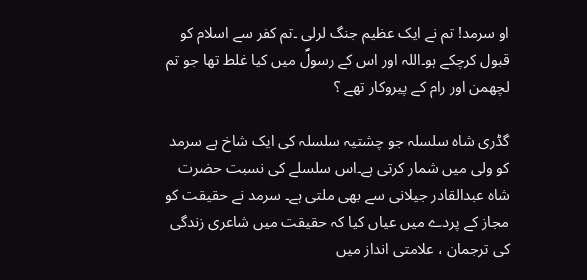او سرمد! تم نے ایک عظیم جنگ لرلی ۔تم کفر سے اسلام کو قبول کرچکے ہو۔اللہ اور اس کے رسولؐ میں کیا غلط تھا جو تم
لچھمن اور رام کے پیروکار تھے ؟

گڈری شاہ سلسلہ جو چشتیہ سلسلہ کی ایک شاخ ہے سرمد کو ولی میں شمار کرتی ہے۔اس سلسلے کی نسبت حضرت شاہ عبدالقادر جیلانی سے بھی ملتی ہے۔ سرمد نے حقیقت کو مجاز کے پردے میں عیاں کیا کہ حقیقت میں شاعری زندگی کی ترجمان ، علامتی انداز میں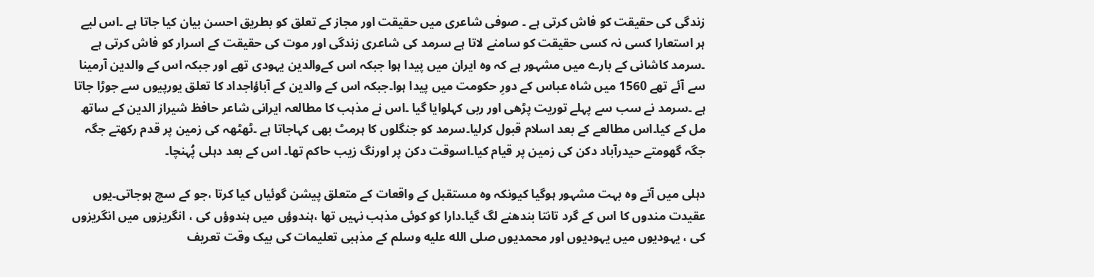زندگی کی حقیقت کو فاش کرتی ہے ۔ صوفی شاعری میں حقیقت اور مجاز کے تعلق کو بطریق احسن بیان کیا جاتا ہے ۔اس لیے ہر استعارا کسی نہ کسی حقیقت کو سامنے لاتا ہے سرمد کی شاعری زندگی اور موت کی حقیقت کے اسرار کو فاش کرتی ہے ۔سرمد کاشانی کے بارے میں مشہور ہے کہ وہ ایران میں پیدا ہوا جبکہ اس کےوالدین یہودی تھے اور جبکہ اس کے والدین آرمینا سے آئے تھے 1560 میں شاہ عباس کے دورِ حکومت میں پیدا ہوا۔جبکہ اس کے والدین کے آباؤاجداد کا تعلق یورپیوں سے جوڑا جاتا ہے ۔سرمد نے سب سے پہلے توریت پڑھی اور ربی کہلوایا گیا ۔اس نے مذہب کا مطالعہ ایرانی شاعر حافظ شیراز الدین کے ساتھ مل کے کیا۔اس مطالعے کے بعد اسلام قبول کرلیا۔سرمد کو جنگلوں کا ہرمٹ بھی کہاجاتا ہے ۔ٹھٹھہ کی زمین پر قدم رکھتے جگہ جگہ گھومتے حیدرآباد دکن کی زمین پر قیام کیا۔اسوقت دکن پر اورنگ زیب حاکم تھا۔ اس کے بعد دہلی پُہنچا۔

دہلی میں آتے وہ بہت مشہور ہوگیا کیونکہ وہ مستقبل کے واقعات کے متعلق پیشن گوئیاں کیا کرتا ،جو کے سچ ہوجاتی۔یوں عقیدت مندوں کا اس کے گرد تانتا بندھنے لگ گیا۔دارا کو کوئی مذہب نہیں تھا ،ہندوؤں میں ہندوؤں کی ، انگریزوں میں انگریزوں کی ، یہودیوں میں یہودیوں اور محمدیوں صلى الله عليه وسلم کے مذہبی تعلیمات کی بیک وقت تعریف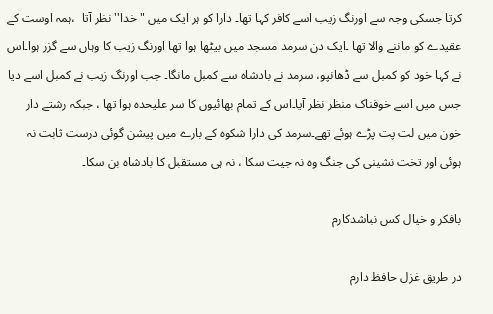کرتا جسکی وجہ سے اورنگ زیب اسے کافر کہا تھا۔ دارا کو ہر ایک میں "خدا'' نظر آتا  ،ہمہ اوست کے عقیدے کو ماننے والا تھا ۔ایک دن سرمد مسجد میں بیٹھا ہوا تھا اورنگ زیب کا وہاں سے گزر ہوا۔اس نے کہا خود کو کمبل سے ڈھانپو، سرمد نے بادشاہ سے کمبل مانگا۔ جب اورنگ زیب نے کمبل اسے دیا جس میں اسے خوفناک منظر نظر آیا۔اس کے تمام بھائیوں کا سر علیحدہ ہوا تھا ، جبکہ رشتے دار خون میں لت پت پڑے ہوئے تھے۔سرمد کی دارا شکوہ کے بارے میں پیشن گوئی درست ثابت نہ ہوئی اور تخت نشینی کی جنگ وہ نہ جیت سکا ، نہ ہی مستقبل کا بادشاہ بن سکا۔

بافکر و خیال کس نباشدکارم

در طریق غزل حافظ دارم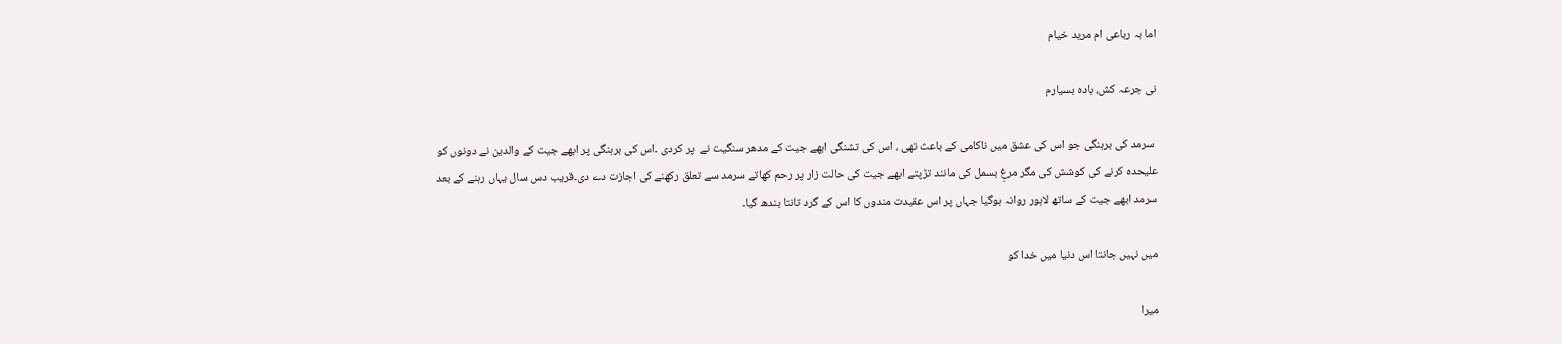اما بہ رباعی ام مرید خیام

نی جرعہ کش، بادہ بسیارم

 سرمد کی برہنگی جو اس کی عشق میں ناکامی کے باعث تھی ، اس کی تشنگی ابھے جیت کے مدھر سنگیت نے  پر کردی ۔اس کی برہنگی پر ابھے جیت کے والدین نے دونوں کو علیحدہ کرنے کی کوشش کی مگر مرغِ بسمل کی مانند تڑپتے ابھے جیت کی حالت زار پر رحم کھاتے سرمد سے تعلق رکھنے کی اجازت دے دی۔قریب دس سال یہاں رہنے کے بعد سرمد ابھے جیت کے ساتھ لاہور روانہ ہوگیا جہاں پر اس عقیدت مندوں کا اس کے گرد تانتا بندھ گیا۔

میں نہیں جانتا اس دنیا میں خدا کو

میرا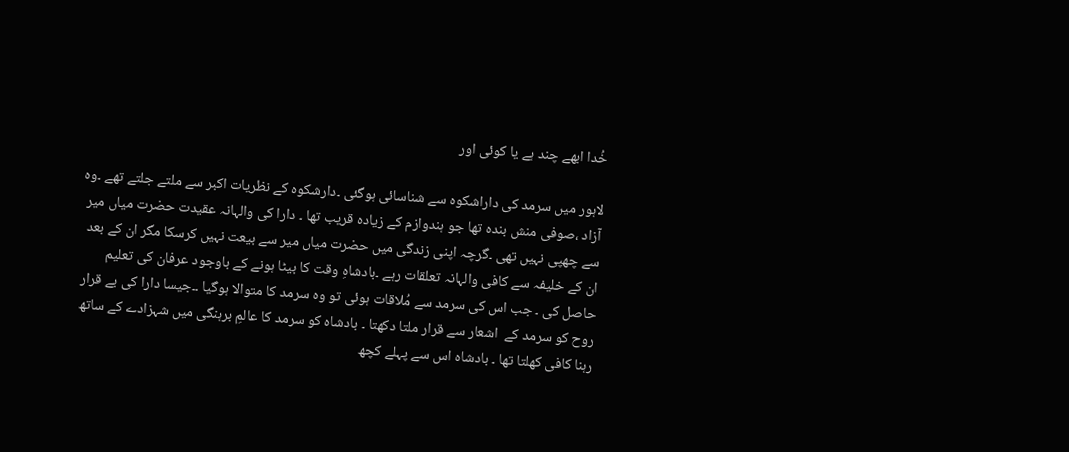خُدا ابھے چند ہے یا کوئی اور

لاہور میں سرمد کی داراشکوہ سے شناسائی ہوگئی ۔دارشکوہ کے نظریات اکبر سے ملتے جلتے تھے ۔وہ آزاد ،صوفی منش بندہ تھا جو ہندوازم کے زیادہ قریب تھا ۔ دارا کی والہانہ عقیدت حضرت میاں میر سے چھپی نہیں تھی ۔گرچہ اپنی زندگی میں حضرت میاں میر سے بیعت نہیں کرسکا مگر ان کے بعد ان کے خلیفہ سے کافی والہانہ تعلقات رہے ۔بادشاہِ وقت کا بیٹا ہونے کے باوجود عرفان کی تعلیم حاصل کی ۔ جب اس کی سرمد سے مُلاقات ہوئی تو وہ سرمد کا متوالا ہوگیا ۔۔جیسا دارا کی بے قرار روح کو سرمد کے  اشعار سے قرار ملتا دکھتا ۔ بادشاہ کو سرمد کا عالمِ برہنگی میں شہزادے کے ساتھ رہنا کافی کھلتا تھا ۔ بادشاہ اس سے پہلے کچھ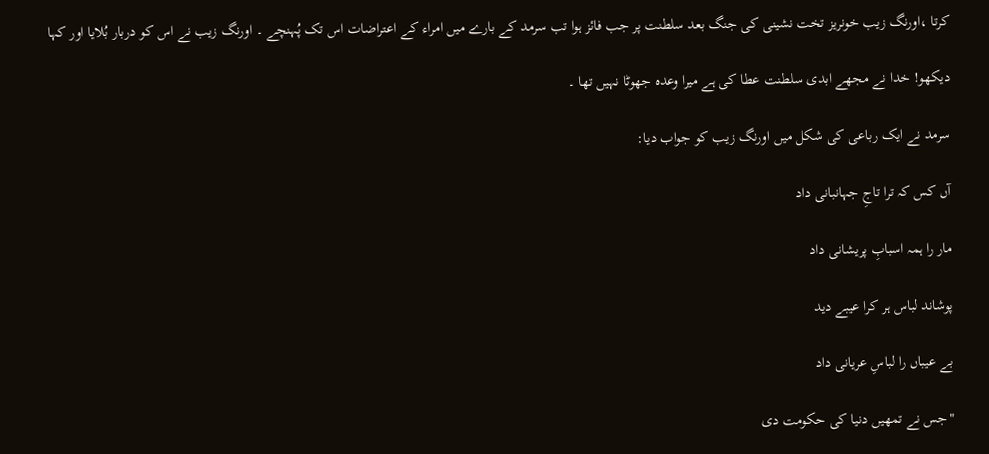کرتا ،اورنگ زیب خونریز تخت نشینی کی جنگ بعد سلطنت پر جب فائز ہوا تب سرمد کے بارے میں امراء کے اعتراضات اس تک پُہنچے ۔ اورنگ زیب نے اس کو دربار بُلایا اور کہا

دیکھو! خدا نے مجھے ابدی سلطنت عطا کی ہے میرا وعدہ جھوٹا نہیں تھا ۔

سرمد نے ایک رباعی کی شکل میں اورنگ زیب کو جواب دیا:

آں کس کہ ترا تاجِ جہانبانی داد

مار را ہمہ اسبابِ پریشانی داد

پوشاند لباس ہر کرا عیبے دید

بے عیباں را لباسِ عریانی داد

"جس نے تمھیں دنیا کی حکومت دی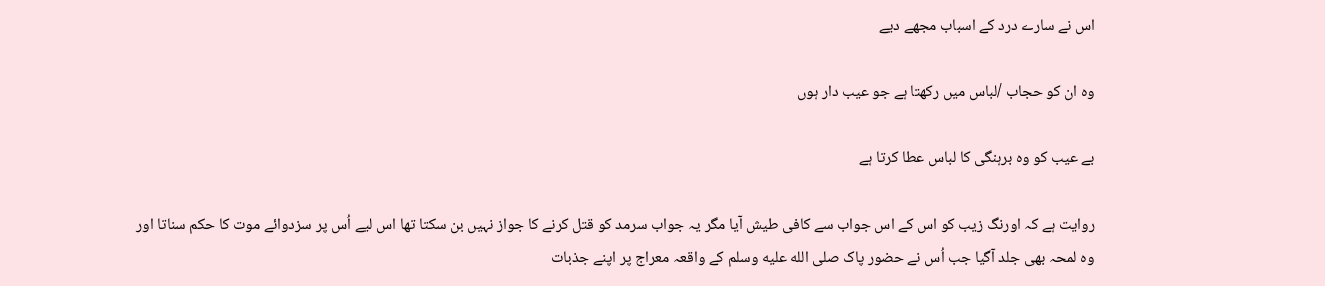اس نے سارے درد کے اسباب مجھے دیے

وہ ان کو حجاب /لباس میں رکھتا ہے جو عیب دار ہوں

بے عیب کو وہ برہنگی کا لباس عطا کرتا ہے

روایت ہے کہ اورنگ زیب کو اس کے اس جواب سے کافی طیش آیا مگر یہ جواب سرمد کو قتل کرنے کا جواز نہیں بن سکتا تھا اس لیے اُس پر سزدوائے موت کا حکم سناتا اور وہ لمحہ بھی جلد آگیا جب اُس نے حضور پاک صلى الله عليه وسلم کے واقعہ معراج پر اپنے جذبات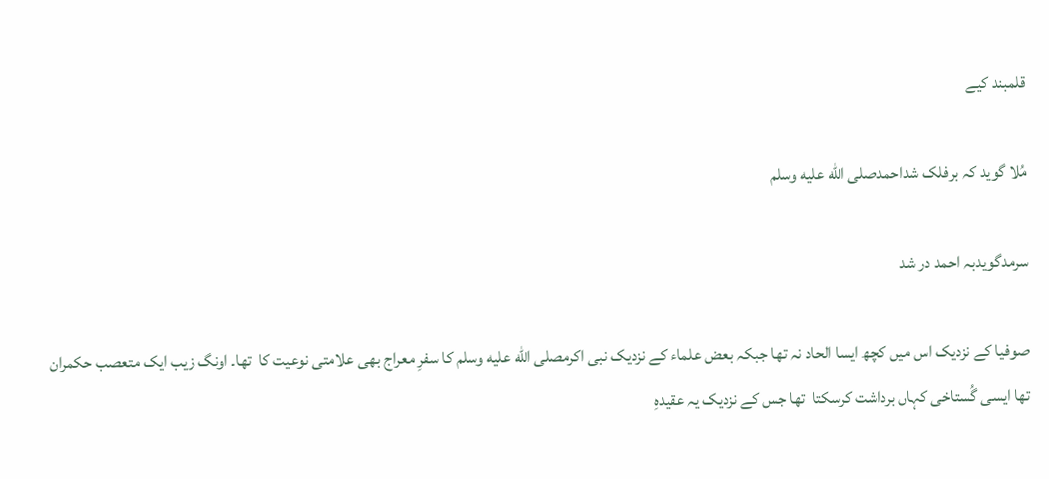قلمبند کیے

مُلا گوید کہ برفلک شداحمدصلى الله عليه وسلم

سرمدگویدبہ احمد در شد

صوفیا کے نزدیک اس میں کچھ ایسا الحاد نہ تھا جبکہ بعض علماء کے نزدیک نبی اکرمصلى الله عليه وسلم کا سفرِ معراج بھی علامتی نوعیت کا  تھا۔ اونگ زیب ایک متعصب حکمران تھا ایسی گُستاخی کہاں برداشت کرسکتا  تھا جس کے نزدیک یہ عقیدہِ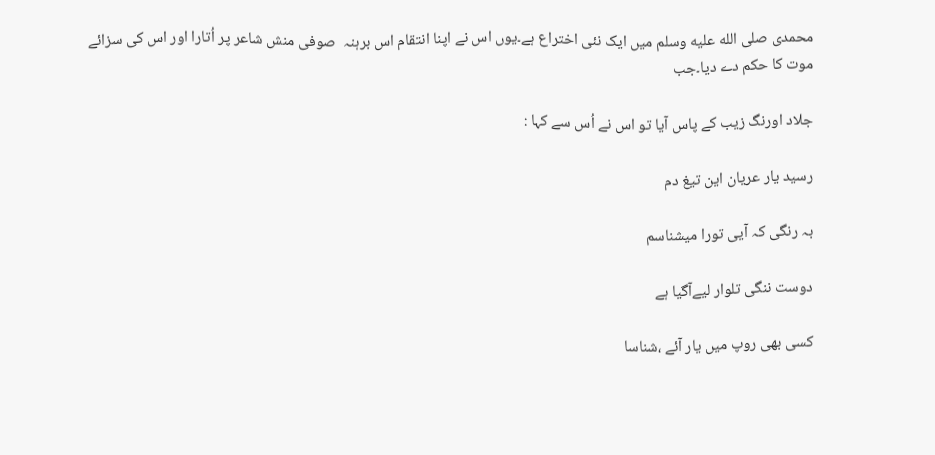محمدی صلى الله عليه وسلم میں ایک نئی اختراع ہے۔یوں اس نے اپنا انتقام اس برہنہ  صوفی منش شاعر پر اُتارا اور اس کی سزائے موت کا حکم دے دیا۔جب

جلاد اورنگ زیب کے پاس آیا تو اس نے اُس سے کہا :

رسید یار عریان این تیغ دم

بہ رنگی کہ آیی تورا میشناسم

دوست ننگی تلوار لیےآگیا ہے

کسی بھی روپ میں یار آئے ،شناسا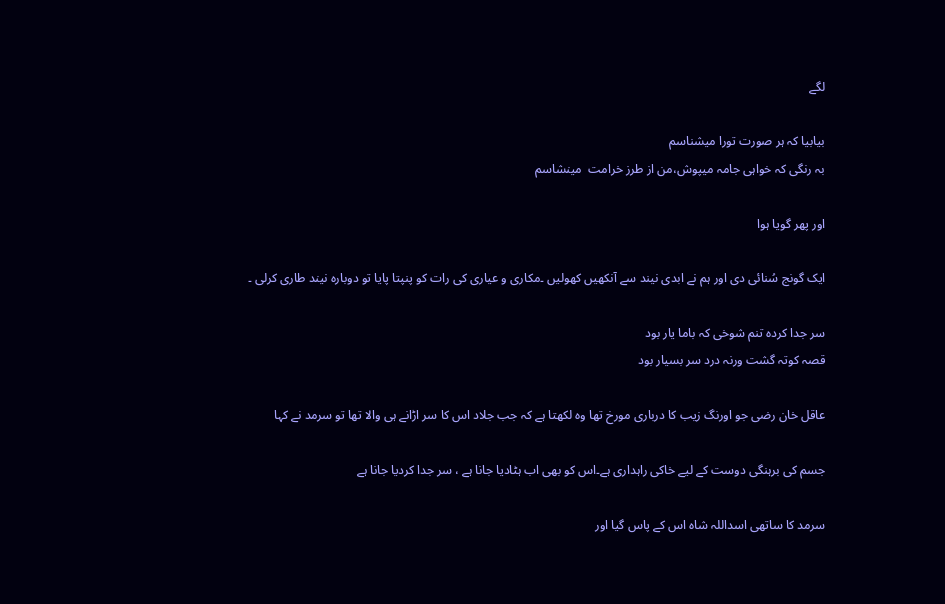لگے

بیابیا کہ ہر صورت تورا میشناسم
بہ رنگی کہ خواہی جامہ میپوش،من از طرز خرامت  مینشاسم

اور پھر گویا ہوا

ایک گونج سُنائی دی اور ہم نے ابدی نیند سے آنکھیں کھولیں ۔مکاری و عیاری کی رات کو پنپتا پایا تو دوبارہ نیند طاری کرلی ۔

سر جدا کردہ تنم شوخی کہ باما یار بود
قصہ کوتہ گشت ورنہ درد سر بسیار بود

عاقل خان رضی جو اورنگ زیب کا درباری مورخ تھا وہ لکھتا ہے کہ جب جلاد اس کا سر اڑانے ہی والا تھا تو سرمد نے کہا

جسم کی برہنگی دوست کے لیے خاکی راہداری ہے۔اس کو بھی اب ہٹادیا جانا ہے ، سر جدا کردیا جانا ہے

سرمد کا ساتھی اسداللہ شاہ اس کے پاس گیا اور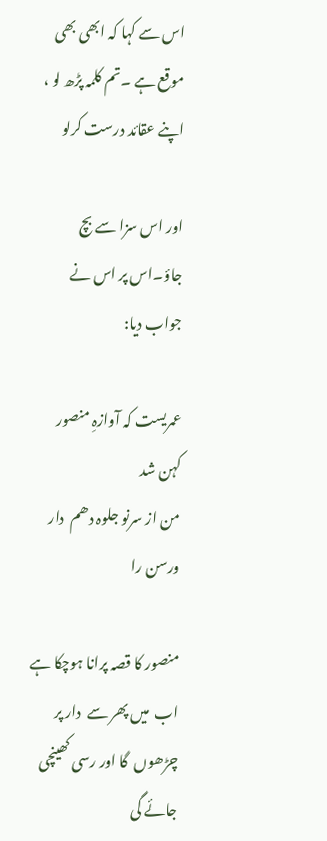اس سے کہا کہ ابھی بھی موقع ہے ۔تم کلمہ پڑھ لو ، اپنے عقائد درست کرلو

اور اس سزا سے بچ جاؤ۔اس پر اس نے جواب دیا:

عمریست کہ آوازہِ منصور کہن شد
من از سرنو جلوہ دھم  دار ورسن را

منصور کا قصہ پرانا ہوچکا ہے اب  میں پھر سے  دار پر چڑھوں  گا اور رسی کھینچی جائے گی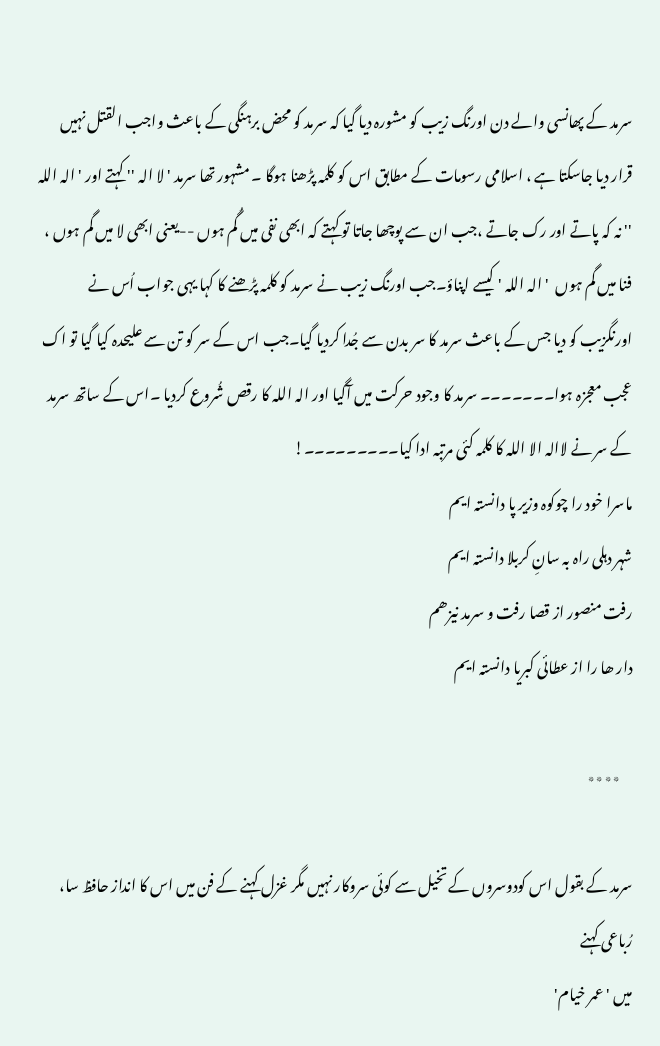سرمد کے پھانسی والے دن اورنگ زیب کو مشورہ دیا گیا کہ سرمد کو محض برہنگی کے باعث واجب القتل نہیں قرار دیا جاسکتا ہے ، اسلامی رسومات کے مطابق اس کو کلمہ پڑھنا ہوگا ۔ مشہور تھا سرمد 'لا الہ '' کہتے اور 'الہ اللہ '' نہ کہ پاتے اور رک جاتے ،جب ان سے پوچھا جاتا تو کہتے کہ ابھی نفی میں گُم ہوں --یعنی ابھی لا میں گم ہوں ، فنا میں گم ہوں  'الہ اللہ ' کیسے اپناؤ۔جب اورنگ زیب نے سرمد کو کلمہ پڑھنے کا کہا یہی جواب اُس نے اورنگزیب کو دیا جس کے باعث سرمد کا سر بدن سے جُدا کردیا گیا۔جب اس کے سر کو تن سے علیحدہ کیا گیا تو اک عجب معجزہ ہوا۔۔۔۔۔۔۔ سرمد کا وجود حرکت میں آگیا اور الہ اللہ کا رقص شُروع کردیا ۔اس کے ساتھ سرمد کے سر نے لاالہ الا اللہ کا کلمہ کئی مرتبہ ادا کیا۔۔۔۔۔۔۔۔۔!
ماسرا خود را چوکوہ وزیر پا دانستہ ایم
شہر دہلی راہ بہ سانِ کربلا دانستہ ایم
رفت منصور از قصا رفت و سرمد نیزھم
دار ھا را از عطائی کبریا دانستہ ایم

    ٭٭٭٭

سرمد کے بقول اس کودوسروں کے تخیل سے کوئی سروکار نہیں مگر غزل کہنے کے فن میں اس کا انداز حافظ سا، رُباعی کہنے
میں 'عمر خیام'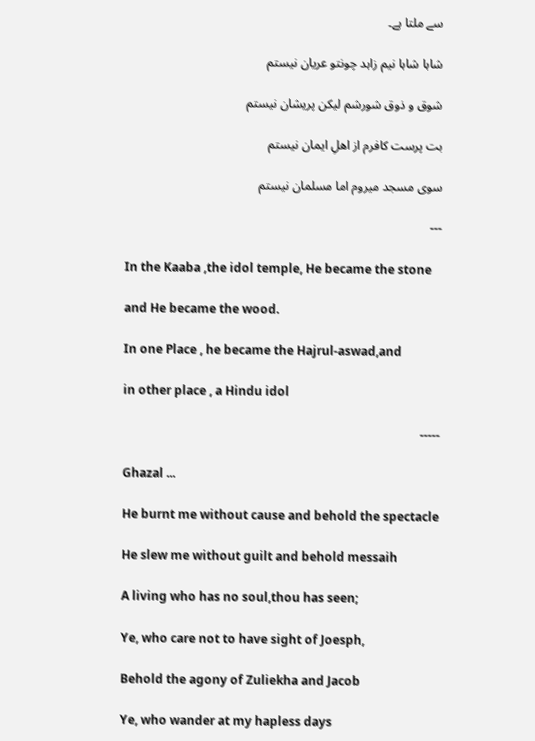سے ملتا ہے۔

شاہا شاہا نیم زاہد چونتو عریان نیستم

شوق و ذوق شورشم لیکن پریشان نیستم

بت پرست کافرم از اھلِ ایمان نیستم

سوی مسجد میروم اما مسلمان نیستم

---

In the Kaaba ,the idol temple, He became the stone

and He became the wood.

In one Place , he became the Hajrul-aswad,and

in other place , a Hindu idol

-----

Ghazal ...

He burnt me without cause and behold the spectacle

He slew me without guilt and behold messaih

A living who has no soul,thou has seen;

Ye, who care not to have sight of Joesph,

Behold the agony of Zuliekha and Jacob

Ye, who wander at my hapless days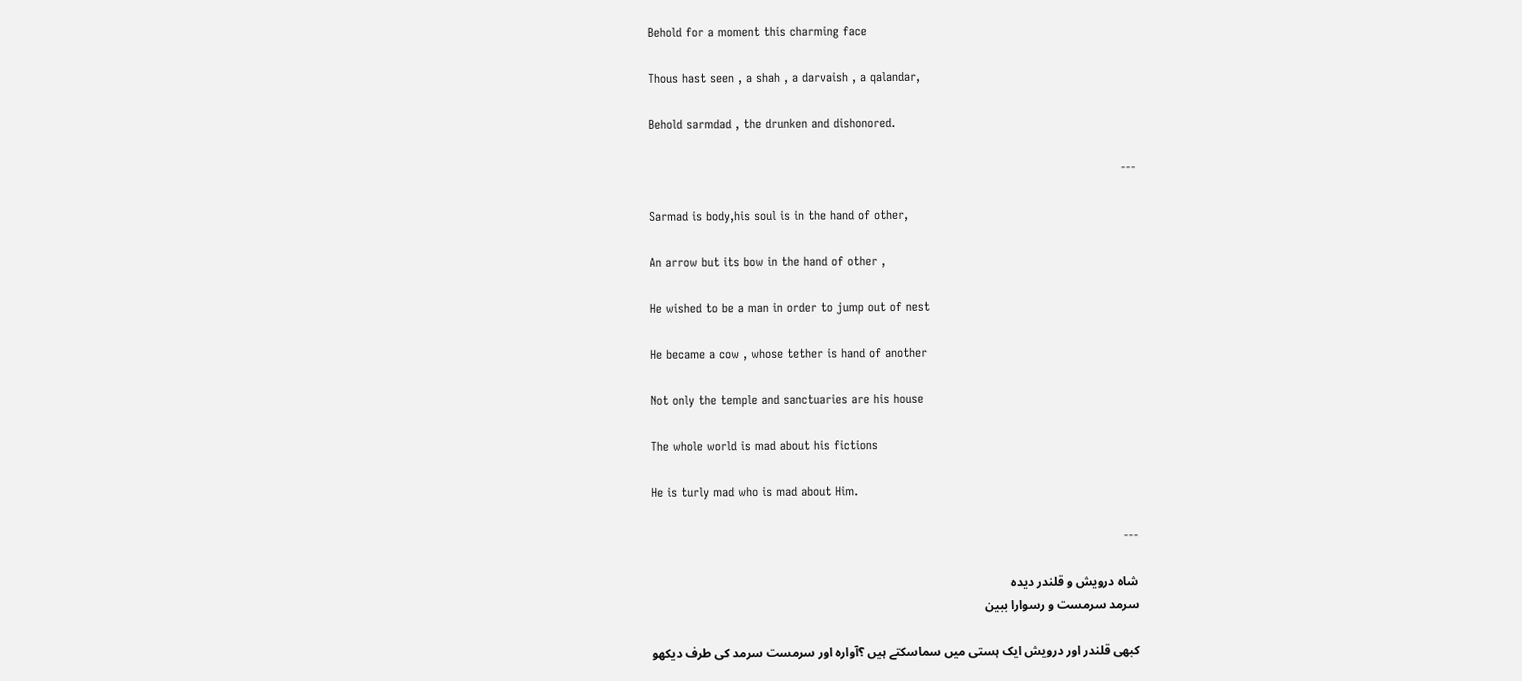Behold for a moment this charming face

Thous hast seen , a shah , a darvaish , a qalandar,

Behold sarmdad , the drunken and dishonored.

---

Sarmad is body,his soul is in the hand of other,

An arrow but its bow in the hand of other ,

He wished to be a man in order to jump out of nest

He became a cow , whose tether is hand of another

Not only the temple and sanctuaries are his house

The whole world is mad about his fictions

He is turly mad who is mad about Him.

---

شاہ درویش و قلندر دیدہ
سرمد سرمست و رسوارا ببین

کبھی قلندر اور درویش ایک ہستی میں سماسکتے ہیں ؟آوارہ اور سرمست سرمد کی طرف دیکھو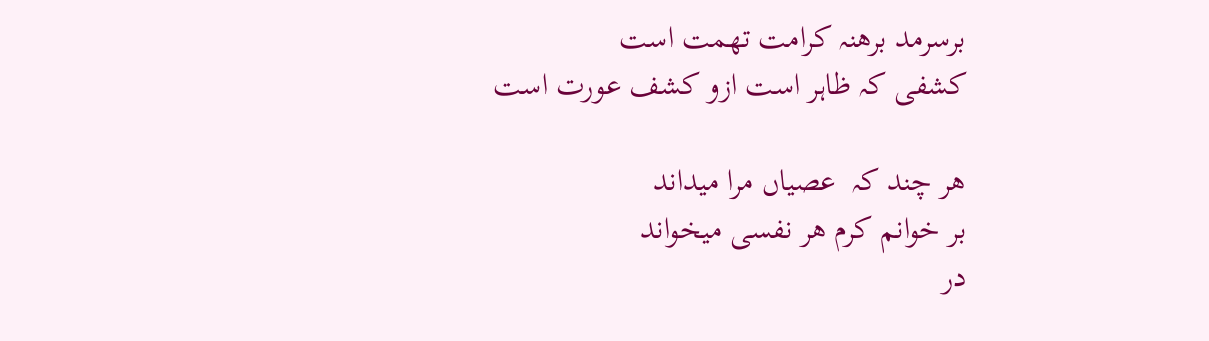برسرمد برھنہ کرامت تھمت است
کشفی کہ ظاہر است ازو کشف عورت است

ھر چند کہ  عصیاں مرا میداند
بر خوانم کرم ھر نفسی میخواند
در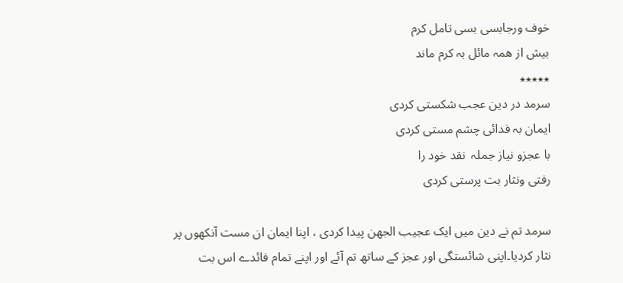خوف ورجابسی بسی تامل کرم
بیش از ھمہ مائل بہ کرم ماند
٭٭٭٭٭
سرمد در دین عجب شکستی کردی
ایمان بہ فدائی چشم مستی کردی
با عجزو نیاز جملہ  نقد خود را
رفتی ونثار بت پرستی کردی

سرمد تم نے دین میں ایک عجیب الجھن پیدا کردی ، اپنا ایمان ان مست آنکھوں پر نثار کردیا۔اپنی شائستگی اور عجز کے ساتھ تم آئے اور اپنے تمام فائدے اس بت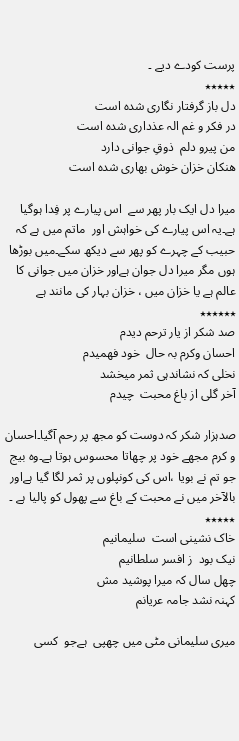پرست کودے دیے ۔
٭٭٭٭٭
دل باز گرفتار نگاری شدہ است
در فکر و غم الہ عذداری شدہ است
من پیرو دلم  ذوقِ جوانی دارد
ھنکان خزان خوش بھاری شدہ است

میرا دل ایک بار پھر سے  اس پیارے پر فِدا ہوگیا ہے۔یہ اس پیارے کی خواہش اور  ماتم میں ہے کہ حبیب کے چہرے کو پھر سے دیکھ سکے۔میں بوڑھا ہوں مگر میرا دل جوان ہےاور خزان میں جوانی کا عالم ہے یا خزان میں ، خزان بہار کی مانند ہے
٭٭٭٭٭٭
صد شکر از یار ترحم دیدم
احسان وکرم بہ حال  خود فھمیدم
نخلی کہ نشاندہی ثمر میخشد
آخر گلی از باغ محبت  چیدم

صدہزار شکر کہ دوست کو مجھ پر رحم آگیا۔احسان و کرم مجھے خود پر چھاتا محسوس ہوتا ہے۔وہ بیج جو تم نے بویا ،اس کی کونپلوں پر ثمر لگا گیا ہےاور بالآخر میں نے محبت کے باغ سے پھول کو پالیا ہے ۔
٭٭٭٭٭
خاک نشینی است  سلیمانیم
نیک بود  ز افسر سلطانیم
چھل سال کہ میرا پوشید مش
کہنہ نشد جامہ عریانم

میری سلیمانی مٹی میں چھپی  ہےجو  کسی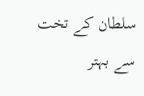سلطان کے تخت سے بہتر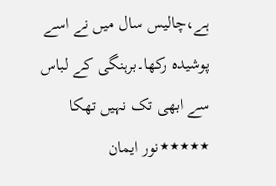ہے،چالیس سال میں نے اسے پوشیدہ رکھا۔برہنگی کے لباس سے ابھی تک نہیں تھکا
٭٭٭٭٭نور ایمان